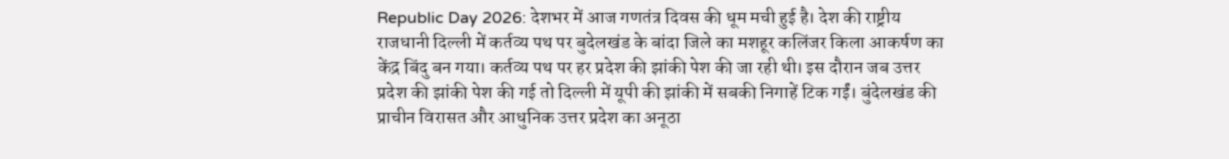Republic Day 2026: देशभर में आज गणतंत्र दिवस की धूम मची हुई है। देश की राष्ट्रीय राजधानी दिल्ली में कर्तव्य पथ पर बुदेलखंड के बांदा जिले का मशहूर कलिंजर किला आकर्षण का केंद्र बिंदु बन गया। कर्तव्य पथ पर हर प्रदेश की झांकी पेश की जा रही थी। इस दौरान जब उत्तर प्रदेश की झांकी पेश की गई तो दिल्ली में यूपी की झांकी में सबकी निगाहें टिक गईं। बुंदेलखंड की प्राचीन विरासत और आधुनिक उत्तर प्रदेश का अनूठा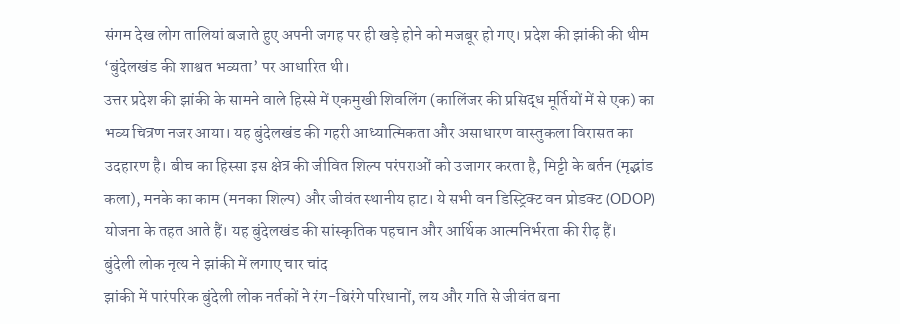संगम देख लोग तालियां बजाते हुए अपनी जगह पर ही खड़े होने को मजबूर हो गए। प्रदेश की झांकी की थीम ‘बुंदेलखंड की शाश्वत भव्यता’ पर आधारित थी।
उत्तर प्रदेश की झांकी के सामने वाले हिस्से में एकमुखी शिवलिंग (कालिंजर की प्रसिद्ध मूर्तियों में से एक) का भव्य चित्रण नजर आया। यह बुंदेलखंड की गहरी आध्यात्मिकता और असाधारण वास्तुकला विरासत का उदहारण है। बीच का हिस्सा इस क्षेत्र की जीवित शिल्प परंपराओं को उजागर करता है, मिट्टी के बर्तन (मृद्भांड कला), मनके का काम (मनका शिल्प) और जीवंत स्थानीय हाट। ये सभी वन डिस्ट्रिक्ट वन प्रोडक्ट (ODOP) योजना के तहत आते हैं। यह बुंदेलखंड की सांस्कृतिक पहचान और आर्थिक आत्मनिर्भरता की रीढ़ हैं।
बुंदेली लोक नृत्य ने झांकी में लगाए चार चांद
झांकी में पारंपरिक बुंदेली लोक नर्तकों ने रंग-बिरंगे परिधानों, लय और गति से जीवंत बना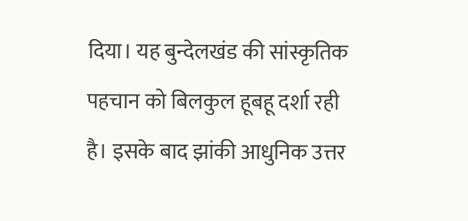दिया। यह बुन्देलखंड की सांस्कृतिक पहचान को बिलकुल हूबहू दर्शा रही है। इसके बाद झांकी आधुनिक उत्तर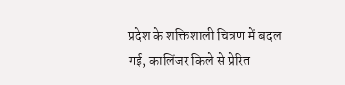प्रदेश के शक्तिशाली चित्रण में बदल गई, कालिंजर किले से प्रेरित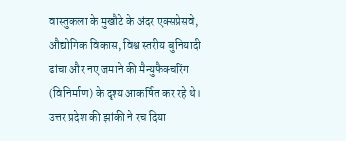वास्तुकला के मुखौटे के अंदर एक्सप्रेसवे, औद्योगिक विकास, विश्व स्तरीय बुनियादी ढांचा और नए जमाने की मैन्युफैक्चरिंग (विनिर्माण) के दृश्य आकर्षित कर रहे थे।
उत्तर प्रदेश की झांकी ने रच दिया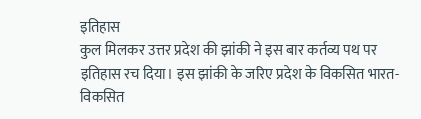इतिहास
कुल मिलकर उत्तर प्रदेश की झांकी ने इस बार कर्तव्य पथ पर इतिहास रच दिया। इस झांकी के जरिए प्रदेश के विकसित भारत-विकसित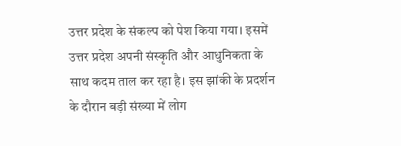उत्तर प्रदेश के संकल्प को पेश किया गया। इसमें उत्तर प्रदेश अपनी संस्कृति और आधुनिकता के साथ कदम ताल कर रहा है। इस झांकी के प्रदर्शन के दौरान बड़ी संख्या में लोग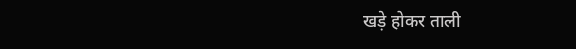खड़े होकर ताली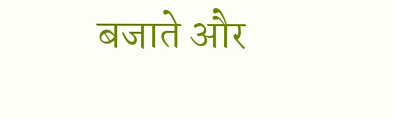बजाते और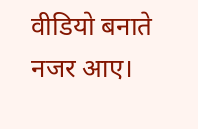वीडियो बनाते नजर आए।